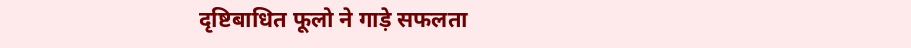दृष्टिबाधित फूलो ने गाड़े सफलता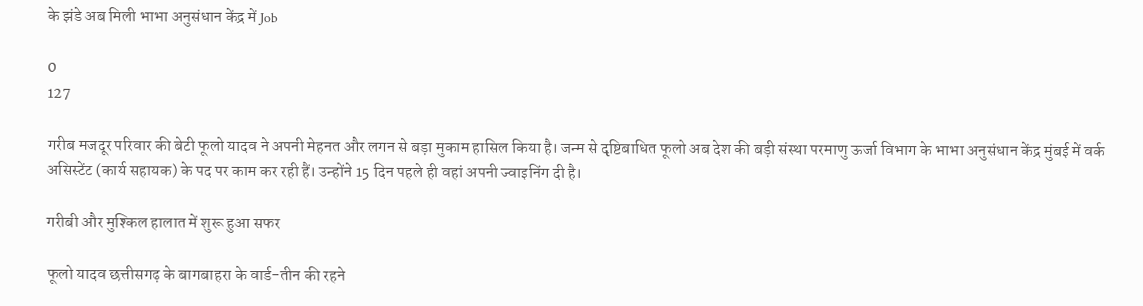के झंडे अब मिली भाभा अनुसंधान केंद्र में Job

0
127

गरीब मजदूर परिवार की बेटी फूलो यादव ने अपनी मेहनत और लगन से बड़ा मुकाम हासिल किया है। जन्म से दृष्टिबाधित फूलो अब देश की बड़ी संस्था परमाणु ऊर्जा विभाग के भाभा अनुसंधान केंद्र मुंबई में वर्क असिस्टेंट (कार्य सहायक) के पद पर काम कर रही हैं। उन्होंने 15 दिन पहले ही वहां अपनी ज्वाइनिंग दी है।

गरीबी और मुश्किल हालात में शुरू हुआ सफर

फूलो यादव छत्तीसगढ़ के बागबाहरा के वार्ड-तीन की रहने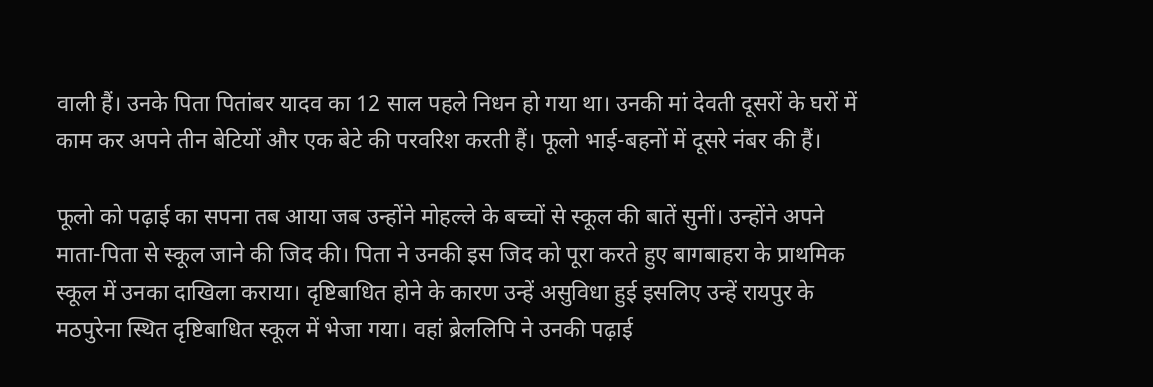वाली हैं। उनके पिता पितांबर यादव का 12 साल पहले निधन हो गया था। उनकी मां देवती दूसरों के घरों में काम कर अपने तीन बेटियों और एक बेटे की परवरिश करती हैं। फूलो भाई-बहनों में दूसरे नंबर की हैं।

फूलो को पढ़ाई का सपना तब आया जब उन्होंने मोहल्ले के बच्चों से स्कूल की बातें सुनीं। उन्होंने अपने माता-पिता से स्कूल जाने की जिद की। पिता ने उनकी इस जिद को पूरा करते हुए बागबाहरा के प्राथमिक स्कूल में उनका दाखिला कराया। दृष्टिबाधित होने के कारण उन्हें असुविधा हुई इसलिए उन्हें रायपुर के मठपुरेना स्थित दृष्टिबाधित स्कूल में भेजा गया। वहां ब्रेललिपि ने उनकी पढ़ाई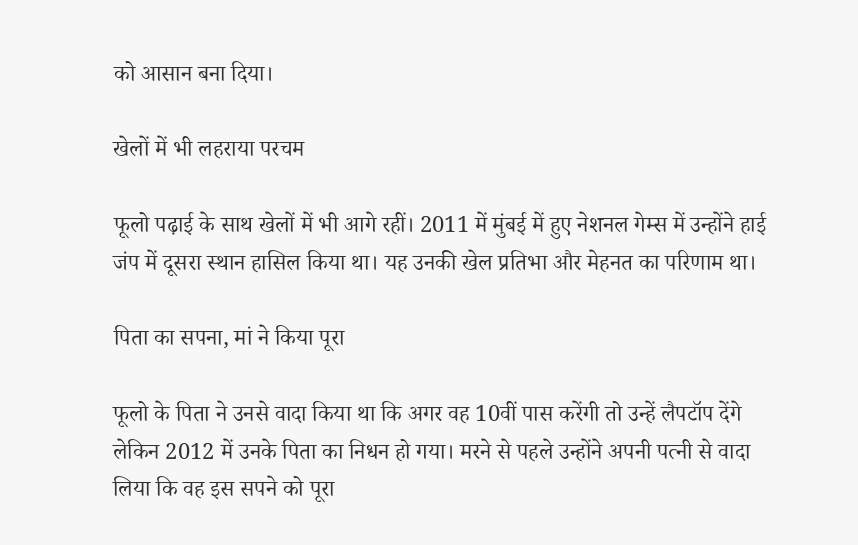को आसान बना दिया।

खेलों में भी लहराया परचम

फूलो पढ़ाई के साथ खेलों में भी आगे रहीं। 2011 में मुंबई में हुए नेशनल गेम्स में उन्होंने हाई जंप में दूसरा स्थान हासिल किया था। यह उनकी खेल प्रतिभा और मेहनत का परिणाम था।

पिता का सपना, मां ने किया पूरा

फूलो के पिता ने उनसे वादा किया था कि अगर वह 10वीं पास करेंगी तो उन्हें लैपटॉप देंगे लेकिन 2012 में उनके पिता का निधन हो गया। मरने से पहले उन्होंने अपनी पत्नी से वादा लिया कि वह इस सपने को पूरा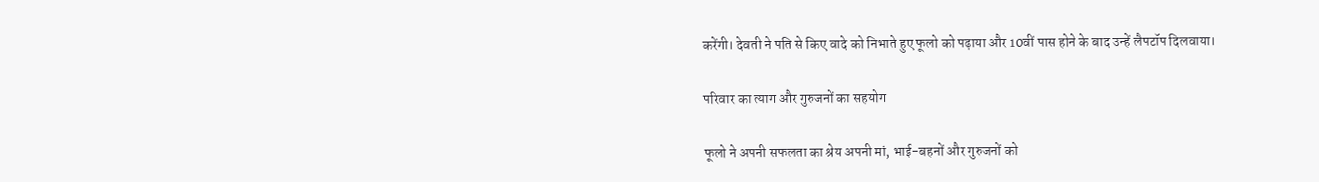करेंगी। देवती ने पति से किए वादे को निभाते हुए फूलो को पढ़ाया और 10वीं पास होने के बाद उन्हें लैपटॉप दिलवाया।

परिवार का त्याग और गुरुजनों का सहयोग

फूलो ने अपनी सफलता का श्रेय अपनी मां, भाई-बहनों और गुरुजनों को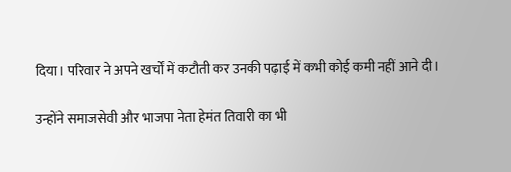दिया। परिवार ने अपने खर्चों में कटौती कर उनकी पढ़ाई में कभी कोई कमी नहीं आने दी।

उन्होंने समाजसेवी और भाजपा नेता हेमंत तिवारी का भी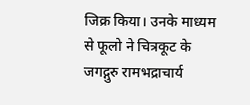जिक्र किया। उनके माध्यम से फूलो ने चित्रकूट के जगद्गुरु रामभद्राचार्य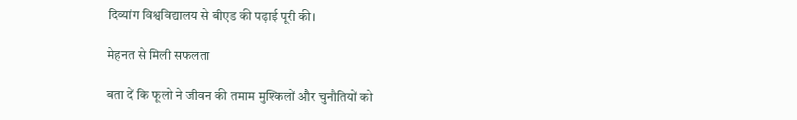दिव्यांग विश्वविद्यालय से बीएड की पढ़ाई पूरी की।

मेहनत से मिली सफलता

बता दें कि फूलो ने जीवन की तमाम मुश्किलों और चुनौतियों को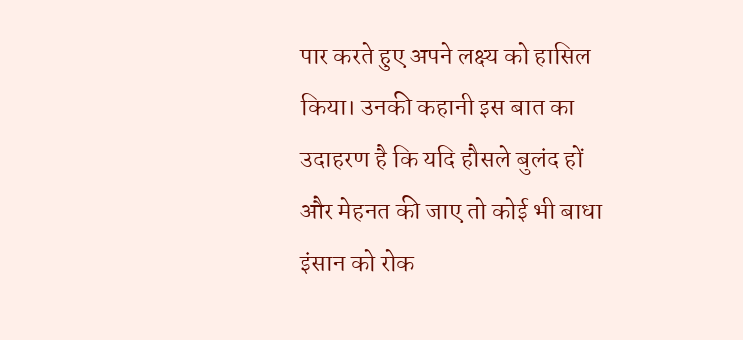पार करते हुए अपने लक्ष्य को हासिल किया। उनकी कहानी इस बात का उदाहरण है कि यदि हौसले बुलंद हों और मेहनत की जाए तो कोई भी बाधा इंसान को रोक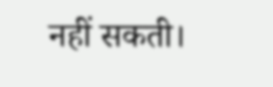नहीं सकती।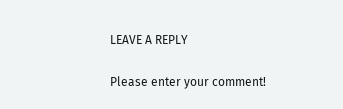LEAVE A REPLY

Please enter your comment!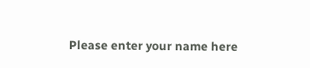Please enter your name here